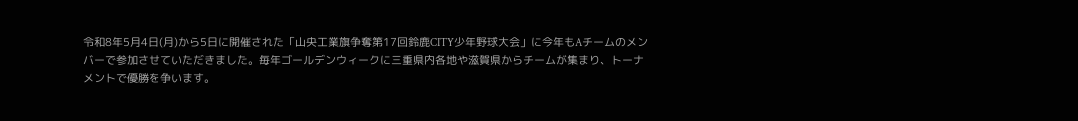令和8年5月4日(月)から5日に開催された「山央工業旗争奪第17回鈴鹿CITY少年野球大会」に今年もAチームのメンバーで参加させていただきました。毎年ゴールデンウィークに三重県内各地や滋賀県からチームが集まり、トーナメントで優勝を争います。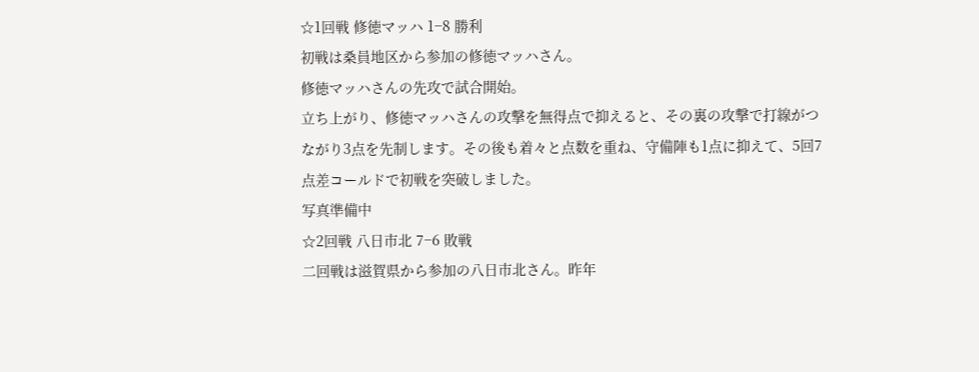☆1回戦 修徳マッハ 1−8 勝利
初戦は桑員地区から参加の修徳マッハさん。
修徳マッハさんの先攻で試合開始。
立ち上がり、修徳マッハさんの攻撃を無得点で抑えると、その裏の攻撃で打線がつながり3点を先制します。その後も着々と点数を重ね、守備陣も1点に抑えて、5回7点差コールドで初戦を突破しました。
写真準備中
☆2回戦 八日市北 7−6 敗戦
二回戦は滋賀県から参加の八日市北さん。昨年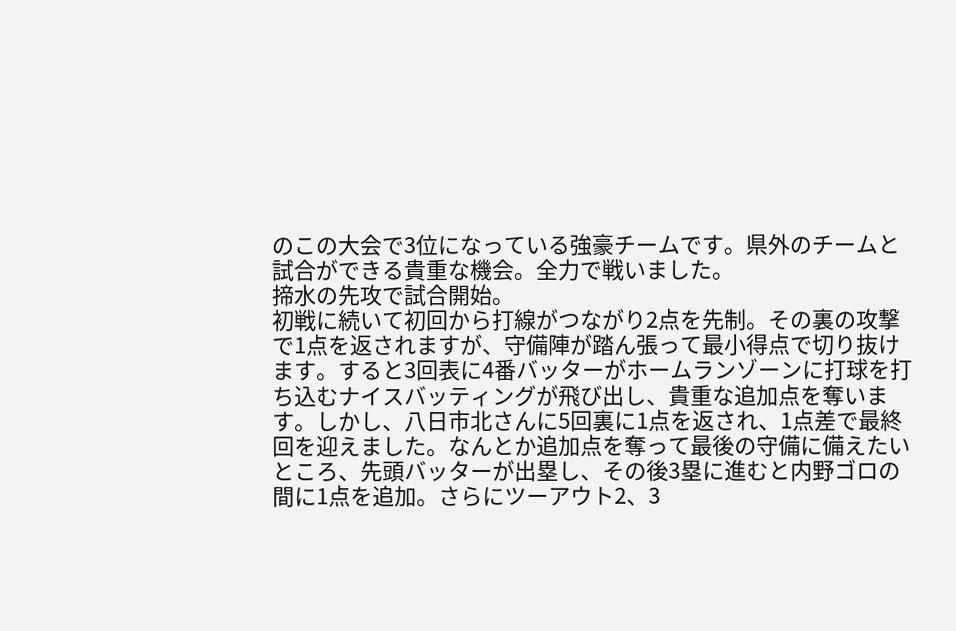のこの大会で3位になっている強豪チームです。県外のチームと試合ができる貴重な機会。全力で戦いました。
揥水の先攻で試合開始。
初戦に続いて初回から打線がつながり2点を先制。その裏の攻撃で1点を返されますが、守備陣が踏ん張って最小得点で切り抜けます。すると3回表に4番バッターがホームランゾーンに打球を打ち込むナイスバッティングが飛び出し、貴重な追加点を奪います。しかし、八日市北さんに5回裏に1点を返され、1点差で最終回を迎えました。なんとか追加点を奪って最後の守備に備えたいところ、先頭バッターが出塁し、その後3塁に進むと内野ゴロの間に1点を追加。さらにツーアウト2、3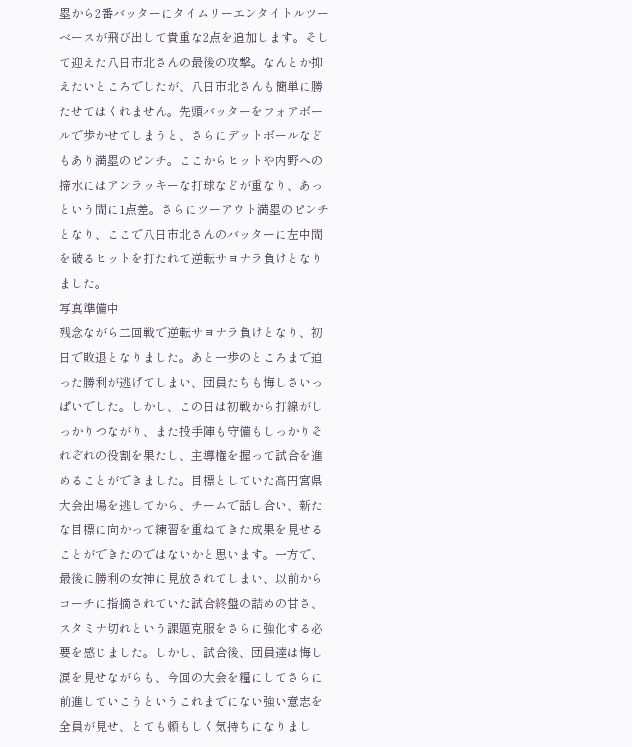塁から2番バッターにタイムリーエンタイトルツーベースが飛び出して貴重な2点を追加します。そして迎えた八日市北さんの最後の攻撃。なんとか抑えたいところでしたが、八日市北さんも簡単に勝たせてはくれません。先頭バッターをフォアボールで歩かせてしまうと、さらにデットボールなどもあり満塁のピンチ。ここからヒットや内野への揥水にはアンラッキーな打球などが重なり、あっという間に1点差。さらにツーアウト満塁のピンチとなり、ここで八日市北さんのバッターに左中間を破るヒットを打たれて逆転サヨナラ負けとなりました。
写真準備中
残念ながら二回戦で逆転サヨナラ負けとなり、初日で敗退となりました。あと一歩のところまで迫った勝利が逃げてしまい、団員たちも悔しさいっぱいでした。しかし、この日は初戦から打線がしっかりつながり、また投手陣も守備もしっかりそれぞれの役割を果たし、主導権を握って試合を進めることができました。目標としていた高円宮県大会出場を逃してから、チームで話し合い、新たな目標に向かって練習を重ねてきた成果を見せることができたのではないかと思います。一方で、最後に勝利の女神に見放されてしまい、以前からコーチに指摘されていた試合終盤の詰めの甘さ、スタミナ切れという課題克服をさらに強化する必要を感じました。しかし、試合後、団員達は悔し涙を見せながらも、今回の大会を糧にしてさらに前進していこうというこれまでにない強い意志を全員が見せ、とても頼もしく気持ちになりまし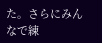た。さらにみんなで練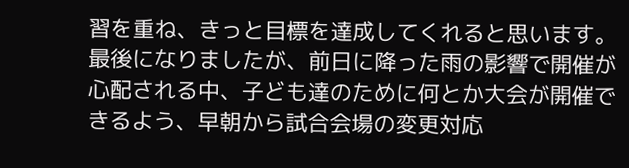習を重ね、きっと目標を達成してくれると思います。
最後になりましたが、前日に降った雨の影響で開催が心配される中、子ども達のために何とか大会が開催できるよう、早朝から試合会場の変更対応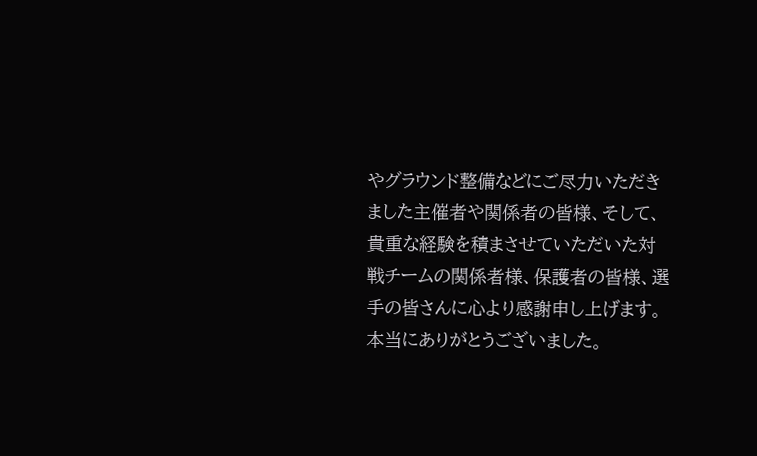やグラウンド整備などにご尽力いただきました主催者や関係者の皆様、そして、貴重な経験を積まさせていただいた対戦チームの関係者様、保護者の皆様、選手の皆さんに心より感謝申し上げます。本当にありがとうございました。